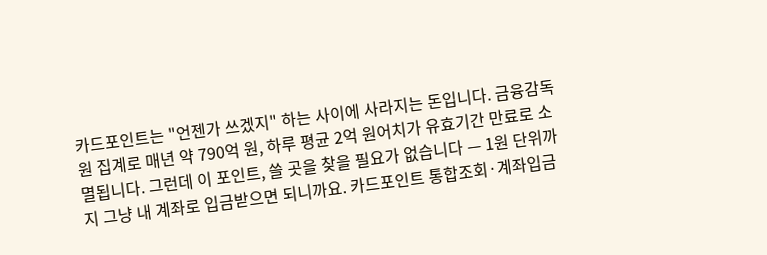카드포인트는 "언젠가 쓰겠지" 하는 사이에 사라지는 돈입니다. 금융감독원 집계로 매년 약 790억 원, 하루 평균 2억 원어치가 유효기간 만료로 소멸됩니다. 그런데 이 포인트, 쓸 곳을 찾을 필요가 없습니다 — 1원 단위까지 그냥 내 계좌로 입금받으면 되니까요. 카드포인트 통합조회·계좌입금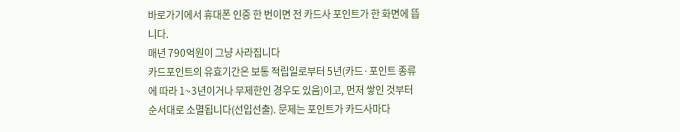바로가기에서 휴대폰 인증 한 번이면 전 카드사 포인트가 한 화면에 뜹니다.
매년 790억원이 그냥 사라집니다
카드포인트의 유효기간은 보통 적립일로부터 5년(카드·포인트 종류에 따라 1~3년이거나 무제한인 경우도 있음)이고, 먼저 쌓인 것부터 순서대로 소멸됩니다(선입선출). 문제는 포인트가 카드사마다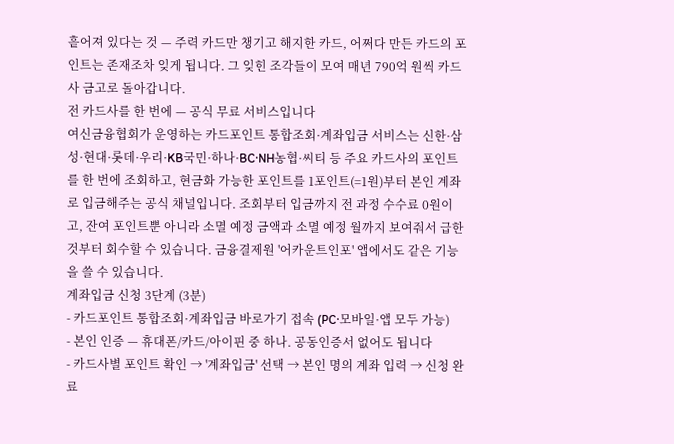흩어져 있다는 것 — 주력 카드만 챙기고 해지한 카드, 어쩌다 만든 카드의 포인트는 존재조차 잊게 됩니다. 그 잊힌 조각들이 모여 매년 790억 원씩 카드사 금고로 돌아갑니다.
전 카드사를 한 번에 — 공식 무료 서비스입니다
여신금융협회가 운영하는 카드포인트 통합조회·계좌입금 서비스는 신한·삼성·현대·롯데·우리·KB국민·하나·BC·NH농협·씨티 등 주요 카드사의 포인트를 한 번에 조회하고, 현금화 가능한 포인트를 1포인트(=1원)부터 본인 계좌로 입금해주는 공식 채널입니다. 조회부터 입금까지 전 과정 수수료 0원이고, 잔여 포인트뿐 아니라 소멸 예정 금액과 소멸 예정 월까지 보여줘서 급한 것부터 회수할 수 있습니다. 금융결제원 '어카운트인포' 앱에서도 같은 기능을 쓸 수 있습니다.
계좌입금 신청 3단계 (3분)
- 카드포인트 통합조회·계좌입금 바로가기 접속 (PC·모바일·앱 모두 가능)
- 본인 인증 — 휴대폰/카드/아이핀 중 하나. 공동인증서 없어도 됩니다
- 카드사별 포인트 확인 → '계좌입금' 선택 → 본인 명의 계좌 입력 → 신청 완료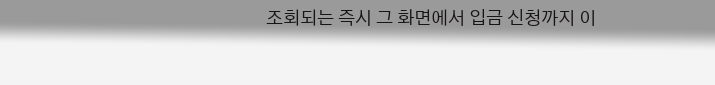조회되는 즉시 그 화면에서 입금 신청까지 이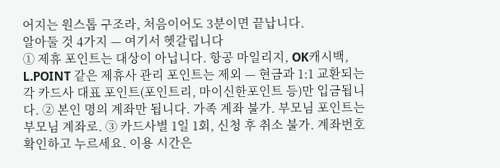어지는 원스톱 구조라, 처음이어도 3분이면 끝납니다.
알아둘 것 4가지 — 여기서 헷갈립니다
① 제휴 포인트는 대상이 아닙니다. 항공 마일리지, OK캐시백, L.POINT 같은 제휴사 관리 포인트는 제외 — 현금과 1:1 교환되는 각 카드사 대표 포인트(포인트리, 마이신한포인트 등)만 입금됩니다. ② 본인 명의 계좌만 됩니다. 가족 계좌 불가. 부모님 포인트는 부모님 계좌로. ③ 카드사별 1일 1회, 신청 후 취소 불가. 계좌번호 확인하고 누르세요. 이용 시간은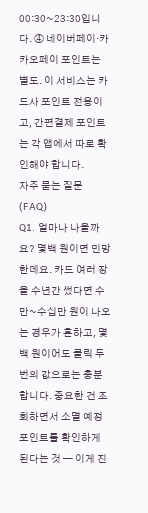00:30~23:30입니다. ④ 네이버페이·카카오페이 포인트는 별도. 이 서비스는 카드사 포인트 전용이고, 간편결제 포인트는 각 앱에서 따로 확인해야 합니다.
자주 묻는 질문 (FAQ)
Q1. 얼마나 나올까요? 몇백 원이면 민망한데요. 카드 여러 장을 수년간 썼다면 수만~수십만 원이 나오는 경우가 흔하고, 몇백 원이어도 클릭 두 번의 값으로는 충분합니다. 중요한 건 조회하면서 소멸 예정 포인트를 확인하게 된다는 것 — 이게 진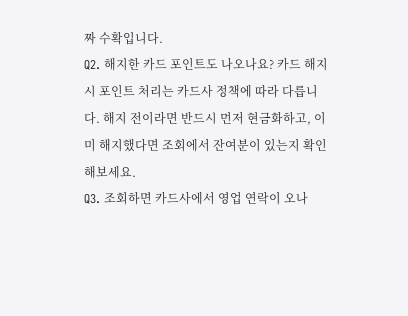짜 수확입니다.
Q2. 해지한 카드 포인트도 나오나요? 카드 해지 시 포인트 처리는 카드사 정책에 따라 다릅니다. 해지 전이라면 반드시 먼저 현금화하고, 이미 해지했다면 조회에서 잔여분이 있는지 확인해보세요.
Q3. 조회하면 카드사에서 영업 연락이 오나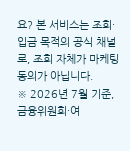요? 본 서비스는 조회·입금 목적의 공식 채널로, 조회 자체가 마케팅 동의가 아닙니다.
※ 2026년 7월 기준, 금융위원회·여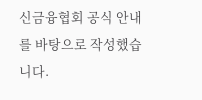신금융협회 공식 안내를 바탕으로 작성했습니다.